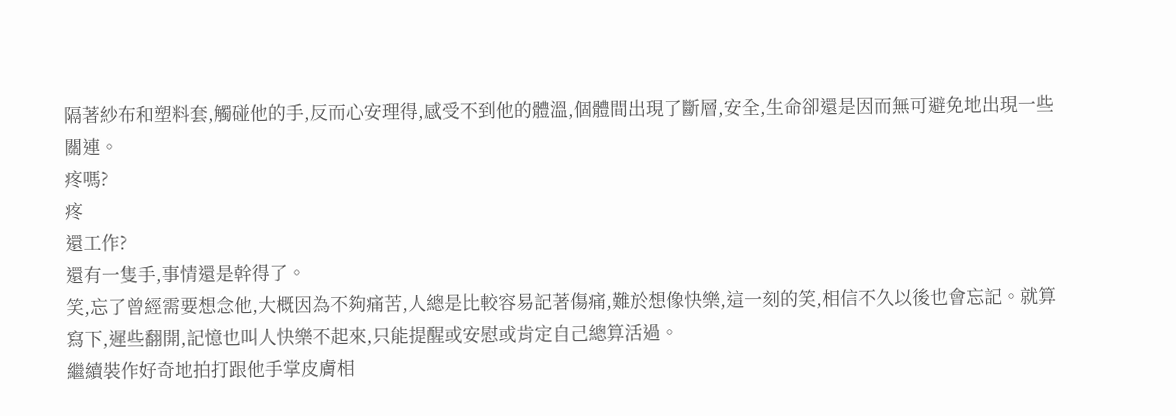隔著紗布和塑料套,觸碰他的手,反而心安理得,感受不到他的體溫,個體間出現了斷層,安全,生命卻還是因而無可避免地出現一些關連。
疼嗎?
疼
還工作?
還有一隻手,事情還是幹得了。
笑,忘了曾經需要想念他,大概因為不夠痛苦,人總是比較容易記著傷痛,難於想像快樂,這一刻的笑,相信不久以後也會忘記。就算寫下,遲些翻開,記憶也叫人快樂不起來,只能提醒或安慰或肯定自己總算活過。
繼續裝作好奇地拍打跟他手掌皮膚相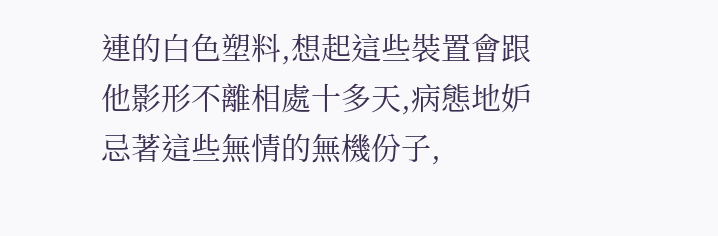連的白色塑料,想起這些裝置會跟他影形不離相處十多天,病態地妒忌著這些無情的無機份子,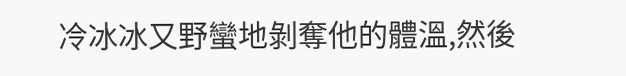冷冰冰又野蠻地剝奪他的體溫,然後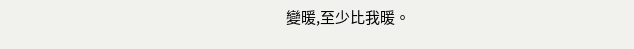變暖,至少比我暖。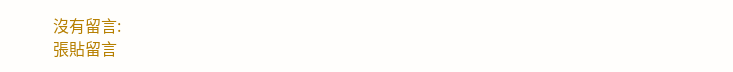沒有留言:
張貼留言